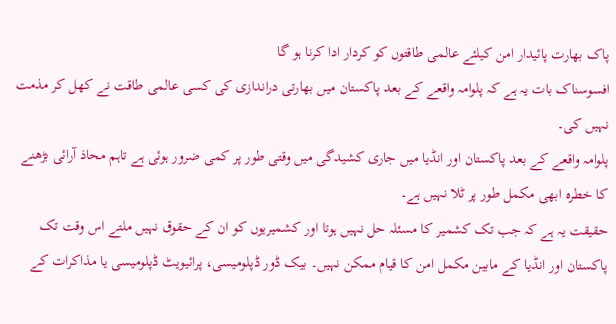پاک بھارت پائیدار امن کیلئے عالمی طاقتوں کو کردار ادا کرنا ہو گا
افسوسناک بات یہ ہے کہ پلوامہ واقعے کے بعد پاکستان میں بھارتی دراندازی کی کسی عالمی طاقت نے کھل کر مذمت نہیں کی۔
پلوامہ واقعے کے بعد پاکستان اور انڈیا میں جاری کشیدگی میں وقتی طور پر کمی ضرور ہوئی ہے تاہم محاذ آرائی بڑھنے کا خطرہ ابھی مکمل طور پر ٹلا نہیں ہے۔
حقیقت یہ ہے کہ جب تک کشمیر کا مسئلہ حل نہیں ہوتا اور کشمیریوں کو ان کے حقوق نہیں ملتے اس وقت تک پاکستان اور انڈیا کے مابین مکمل امن کا قیام ممکن نہیں۔ بیک ڈور ڈپلومیسی، پرائیویٹ ڈپلومیسی یا مذاکرات کے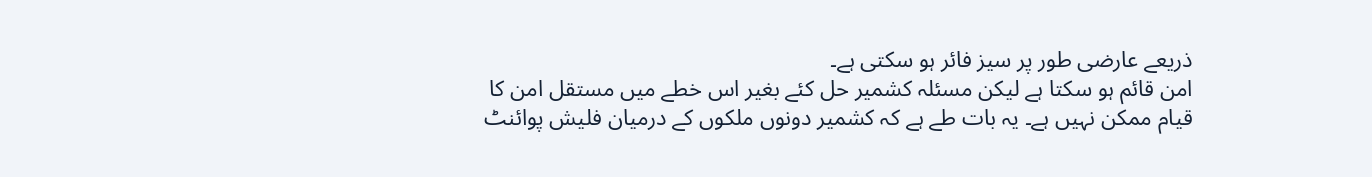ذریعے عارضی طور پر سیز فائر ہو سکتی ہے۔
امن قائم ہو سکتا ہے لیکن مسئلہ کشمیر حل کئے بغیر اس خطے میں مستقل امن کا قیام ممکن نہیں ہے۔ یہ بات طے ہے کہ کشمیر دونوں ملکوں کے درمیان فلیش پوائنٹ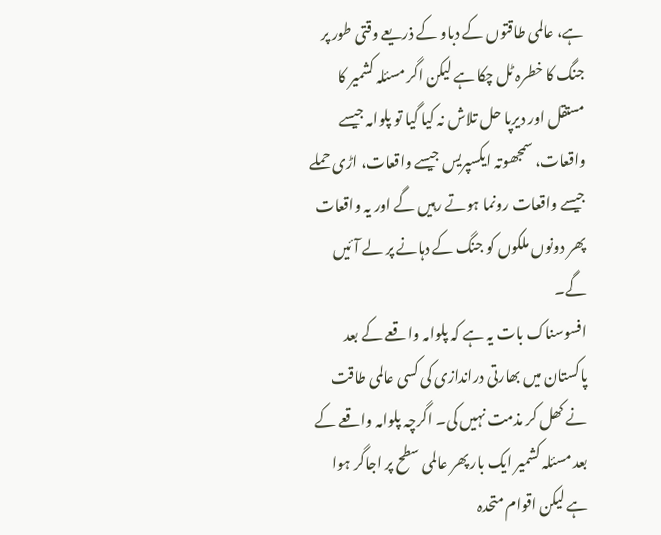ہے، عالمی طاقتوں کے دباو کے ذریعے وقتی طور پر جنگ کا خطرہ ٹل چکا ہے لیکن اگر مسئلہ کشمیر کا مستقل اور دیرپا حل تلاش نہ کیا گیا تو پلوامہ جیسے واقعات، سمجھوتہ ایکسپریس جیسے واقعات، اڑی حملے جیسے واقعات رونما ہوتے رہیں گے اور یہ واقعات پھر دونوں ملکوں کو جنگ کے دہانے پر لے آئیں گے۔
افسوسناک بات یہ ہے کہ پلوامہ واقعے کے بعد پاکستان میں بھارتی دراندازی کی کسی عالمی طاقت نے کھل کر مذمت نہیں کی۔ اگرچہ پلوامہ واقعے کے بعد مسئلہ کشمیر ایک بار پھر عالمی سطح پر اجاگر ہوا ہے لیکن اقوام متحدہ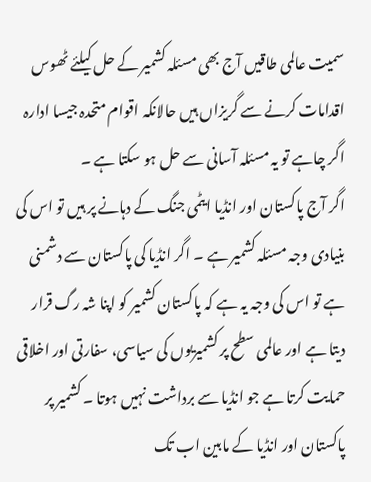سمیت عالمی طاقیں آج بھی مسئلہ کشمیر کے حل کیلئے ٹھوس اقدامات کرنے سے گریزاں ہیں حالانکہ اقوام متحدہ جیسا ادارہ اگر چاہے تو یہ مسئلہ آسانی سے حل ہو سکتا ہے ۔
اگر آج پاکستان اور انڈیا ایٹمی جنگ کے دہانے پر ہیں تو اس کی بنیادی وجہ مسئلہ کشمیر ہے ۔ اگر انڈیا کی پاکستان سے دشمنی ہے تو اس کی وجہ یہ ہے کہ پاکستان کشمیر کو اپنا شہ رگ قرار دیتا ہے اور عالمی سطح پر کشمیریوں کی سیاسی، سفارتی اور اخلاقی حمایت کرتا ہے جو انڈیا سے برداشت نہیں ہوتا ۔ کشمیر پر پاکستان اور انڈیا کے مابین اب تک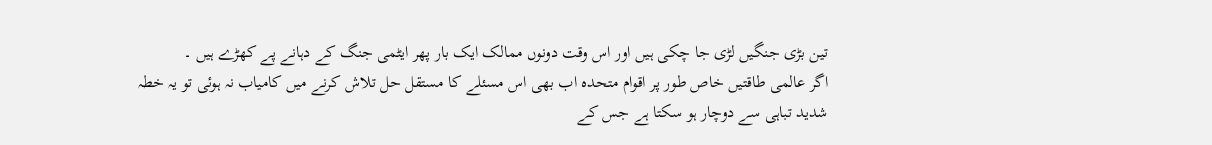تین بڑی جنگیں لڑی جا چکی ہیں اور اس وقت دونوں ممالک ایک بار پھر ایٹمی جنگ کے دہانے پے کھڑے ہیں ۔
اگر عالمی طاقتیں خاص طور پر اقوام متحدہ اب بھی اس مسئلے کا مستقل حل تلاش کرنے میں کامیاب نہ ہوئی تو یہ خطہ شدید تباہی سے دوچار ہو سکتا ہے جس کے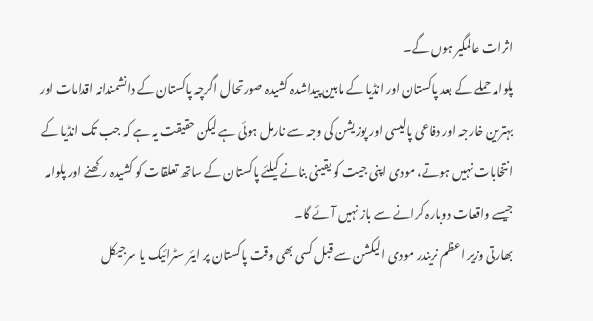اثرات عالمگیر ہوں گے۔
پلوامہ حملے کے بعد پاکستان اور انڈیا کے مابین پیداشدہ کشیدہ صورتحال اگرچہ پاکستان کے دانشمندانہ اقدامات اور بہترین خارجہ اور دفاعی پالیسی اور پوزیشن کی وجہ سے نارمل ہوئی ہے لیکن حقیقت یہ ہے کہ جب تک انڈیا کے انتخابات نہیں ہوتے، مودی اپنی جیت کو یقینی بنانے کیلئے پاکستان کے ساتھ تعلقات کو کشیدہ رکھنے اور پلوامہ جیسے واقعات دوبارہ کرانے سے باز نہیں آئے گا۔
بھارتی وزیر اعظم نریندر مودی الیکشن سے قبل کسی بھی وقت پاکستان پر ایئر سٹرائیک یا سرجیکل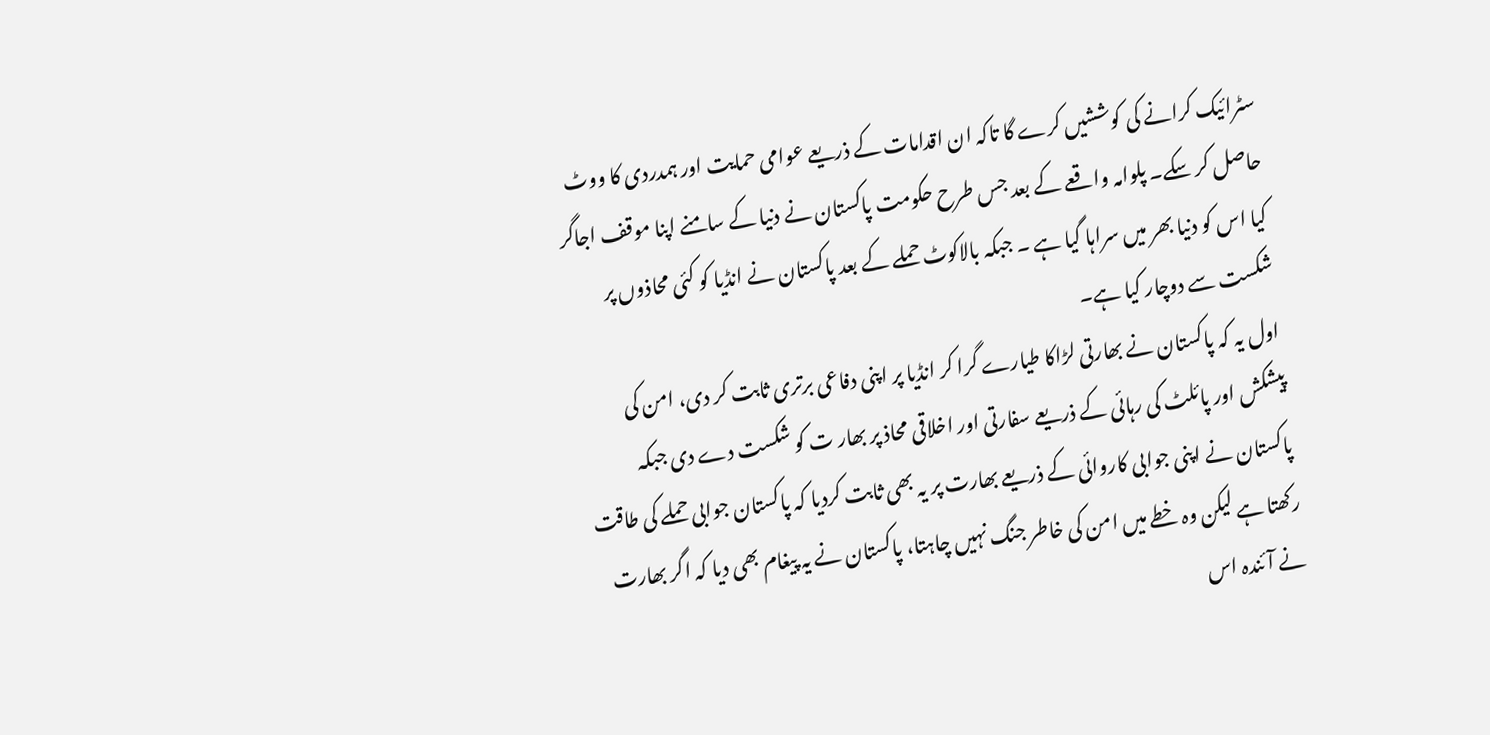سٹرائیک کرانے کی کوششیں کرے گا تاکہ ان اقدامات کے ذریعے عوامی حمایت اور ہمدردی کا ووٹ حاصل کر سکے۔ پلوامہ واقعے کے بعد جس طرح حکومت پاکستان نے دنیا کے سامنے اپنا موقف اجاگر کیا اس کو دنیا بھر میں سراہا گیا ہے ۔ جبکہ بالاکوٹ حملے کے بعد پاکستان نے انڈیا کو کئی محاذوں پر شکست سے دوچار کیا ہے۔
اول یہ کہ پاکستان نے بھارتی لڑاکا طیارے گرا کر انڈیا پر اپنی دفاعی برتری ثابت کر دی، امن کی پیشکش اور پائلٹ کی رہائی کے ذریعے سفارتی اور اخلاقی محاذ پر بھار ت کو شکست دے دی جبکہ پاکستان نے اپنی جوابی کاروائی کے ذریعے بھارت پر یہ بھی ثابت کردیا کہ پاکستان جوابی حملے کی طاقت رکھتا ہے لیکن وہ خطے میں امن کی خاطر جنگ نہیں چاہتا، پاکستان نے یہ پیغام بھی دیا کہ اگر بھارت نے آئندہ اس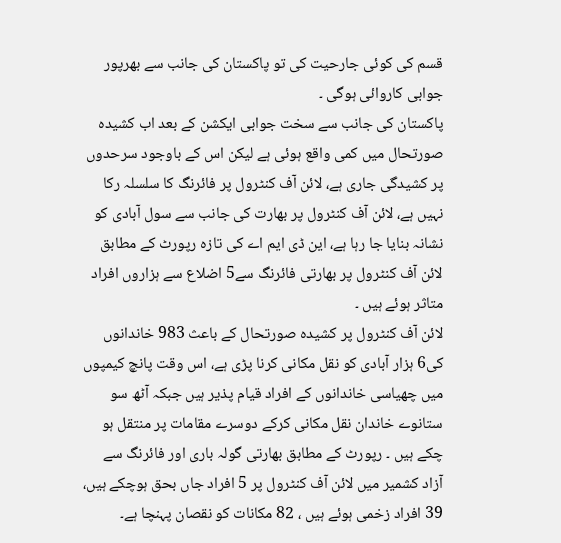قسم کی کوئی جارحیت کی تو پاکستان کی جانب سے بھرپور جوابی کاروائی ہوگی ۔
پاکستان کی جانب سے سخت جوابی ایکشن کے بعد اب کشیدہ صورتحال میں کمی واقع ہوئی ہے لیکن اس کے باوجود سرحدوں پر کشیدگی جاری ہے، لائن آف کنٹرول پر فائرنگ کا سلسلہ رکا نہیں ہے، لائن آف کنٹرول پر بھارت کی جانب سے سول آبادی کو نشانہ بنایا جا رہا ہے، این ڈی ایم اے کی تازہ رپورٹ کے مطابق لائن آف کنٹرول پر بھارتی فائرنگ سے5 اضلاع سے ہزاروں افراد متاثر ہوئے ہیں ۔
لائن آف کنٹرول پر کشیدہ صورتحال کے باعث 983 خاندانوں کی6 ہزار آبادی کو نقل مکانی کرنا پڑی ہے، اس وقت پانچ کیمپوں میں چھیاسی خاندانوں کے افراد قیام پذیر ہیں جبکہ آٹھ سو ستانوے خاندان نقل مکانی کرکے دوسرے مقامات پر منتقل ہو چکے ہیں ۔ رپورٹ کے مطابق بھارتی گولہ باری اور فائرنگ سے آزاد کشمیر میں لائن آف کنٹرول پر 5 افراد جاں بحق ہوچکے ہیں، 39 افراد زخمی ہوئے ہیں ، 82 مکانات کو نقصان پہنچا ہے۔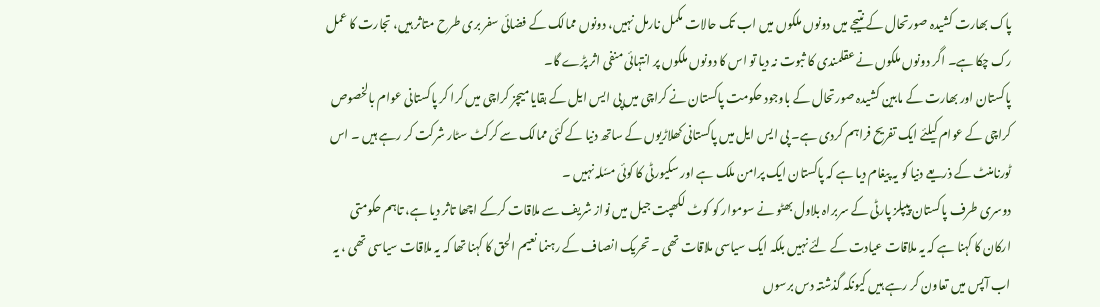پاک بھارت کشیدہ صورتحال کے نتیجے میں دونوں ملکوں میں اب تک حالات مکمل نارمل نہیں، دونوں ممالک کے فضائی سفر بری طرح متاثر ہیں، تجارت کا عمل رک چکا ہے۔ اگر دونوں ملکوں نے عقلمندی کا ثبوت نہ دیا تو اس کا دونوں ملکوں پر انتہائی منفی اثر پڑے گا۔
پاکستان اور بھارت کے مابین کشیدہ صورتحال کے باوجود حکومت پاکستان نے کراچی میں پی ایس ایل کے بقایا میچز کراچی میں کرا کر پاکستانی عوام بالخصوص کراچی کے عوام کیلئے ایک تفریح فراہم کردی ہے۔ پی ایس ایل میں پاکستانی کھلاڑیوں کے ساتھ دنیا کے کئی ممالک سے کرکٹ سٹار شرکت کر رہے ہیں ۔ اس ٹورنامنٹ کے ذریعے دنیا کو یہ پیغام دیا ہے کہ پاکستان ایک پرامن ملک ہے اور سکیورٹی کا کوئی مسٗلہ نہیں ۔
دوسری طرف پاکستان پیپلز پارٹی کے سربراہ بلاول بھٹو نے سوموار کو کوٹ لکھپت جیل میں نواز شریف سے ملاقات کرکے اچھا تاثر دیا ہے، تاہم حکومتی ارکان کا کہنا ہے کہ یہ ملاقات عیادت کے لئے نہیں بلکہ ایک سیاسی ملاقات تھی ۔ تحریک انصاف کے رہنما نعیم الحق کا کہنا تھا کہ یہ ملاقات سیاسی تھی ، یہ اب آپس میں تعاون کر رہے ہیں کیونکہ گذشتہ دس برسوں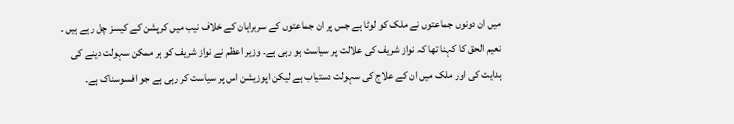میں ان دونوں جماعتوں نے ملک کو لوٹا ہے جس پر ان جماعتوں کے سربراہان کے خلاف نیب میں کرپشن کے کیسز چل رہے ہیں ۔ نعیم الحق کا کہنا تھا کہ نواز شریف کی علالت پر سیاست ہو رہی ہے۔ وزیر اعظم نے نواز شریف کو ہر ممکن سہولت دینے کی ہدایت کی اور ملک میں ان کے علاج کی سہولت دستیاب ہے لیکن اپوزیشن اس پر سیاست کر رہی ہے جو افسوسناک ہے۔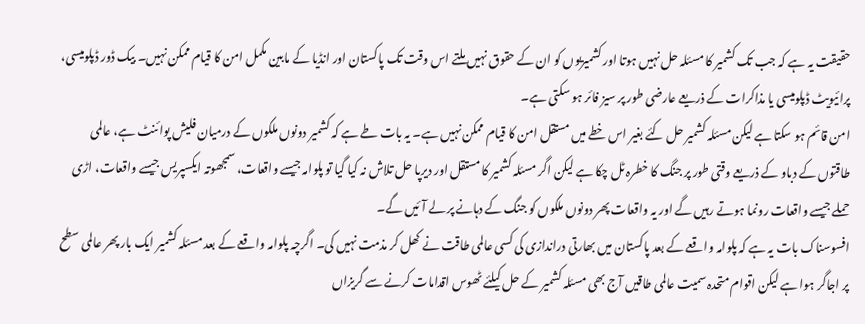حقیقت یہ ہے کہ جب تک کشمیر کا مسئلہ حل نہیں ہوتا اور کشمیریوں کو ان کے حقوق نہیں ملتے اس وقت تک پاکستان اور انڈیا کے مابین مکمل امن کا قیام ممکن نہیں۔ بیک ڈور ڈپلومیسی، پرائیویٹ ڈپلومیسی یا مذاکرات کے ذریعے عارضی طور پر سیز فائر ہو سکتی ہے۔
امن قائم ہو سکتا ہے لیکن مسئلہ کشمیر حل کئے بغیر اس خطے میں مستقل امن کا قیام ممکن نہیں ہے۔ یہ بات طے ہے کہ کشمیر دونوں ملکوں کے درمیان فلیش پوائنٹ ہے، عالمی طاقتوں کے دباو کے ذریعے وقتی طور پر جنگ کا خطرہ ٹل چکا ہے لیکن اگر مسئلہ کشمیر کا مستقل اور دیرپا حل تلاش نہ کیا گیا تو پلوامہ جیسے واقعات، سمجھوتہ ایکسپریس جیسے واقعات، اڑی حملے جیسے واقعات رونما ہوتے رہیں گے اور یہ واقعات پھر دونوں ملکوں کو جنگ کے دہانے پر لے آئیں گے۔
افسوسناک بات یہ ہے کہ پلوامہ واقعے کے بعد پاکستان میں بھارتی دراندازی کی کسی عالمی طاقت نے کھل کر مذمت نہیں کی۔ اگرچہ پلوامہ واقعے کے بعد مسئلہ کشمیر ایک بار پھر عالمی سطح پر اجاگر ہوا ہے لیکن اقوام متحدہ سمیت عالمی طاقیں آج بھی مسئلہ کشمیر کے حل کیلئے ٹھوس اقدامات کرنے سے گریزاں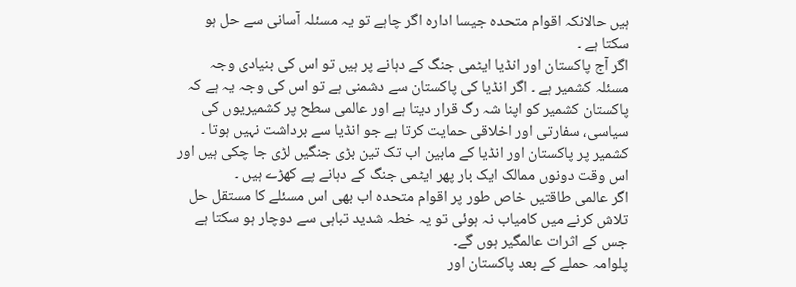ہیں حالانکہ اقوام متحدہ جیسا ادارہ اگر چاہے تو یہ مسئلہ آسانی سے حل ہو سکتا ہے ۔
اگر آج پاکستان اور انڈیا ایٹمی جنگ کے دہانے پر ہیں تو اس کی بنیادی وجہ مسئلہ کشمیر ہے ۔ اگر انڈیا کی پاکستان سے دشمنی ہے تو اس کی وجہ یہ ہے کہ پاکستان کشمیر کو اپنا شہ رگ قرار دیتا ہے اور عالمی سطح پر کشمیریوں کی سیاسی، سفارتی اور اخلاقی حمایت کرتا ہے جو انڈیا سے برداشت نہیں ہوتا ۔ کشمیر پر پاکستان اور انڈیا کے مابین اب تک تین بڑی جنگیں لڑی جا چکی ہیں اور اس وقت دونوں ممالک ایک بار پھر ایٹمی جنگ کے دہانے پے کھڑے ہیں ۔
اگر عالمی طاقتیں خاص طور پر اقوام متحدہ اب بھی اس مسئلے کا مستقل حل تلاش کرنے میں کامیاب نہ ہوئی تو یہ خطہ شدید تباہی سے دوچار ہو سکتا ہے جس کے اثرات عالمگیر ہوں گے۔
پلوامہ حملے کے بعد پاکستان اور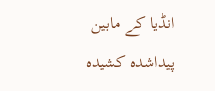انڈیا کے مابین پیداشدہ کشیدہ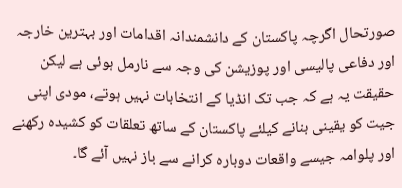صورتحال اگرچہ پاکستان کے دانشمندانہ اقدامات اور بہترین خارجہ اور دفاعی پالیسی اور پوزیشن کی وجہ سے نارمل ہوئی ہے لیکن حقیقت یہ ہے کہ جب تک انڈیا کے انتخابات نہیں ہوتے، مودی اپنی جیت کو یقینی بنانے کیلئے پاکستان کے ساتھ تعلقات کو کشیدہ رکھنے اور پلوامہ جیسے واقعات دوبارہ کرانے سے باز نہیں آئے گا۔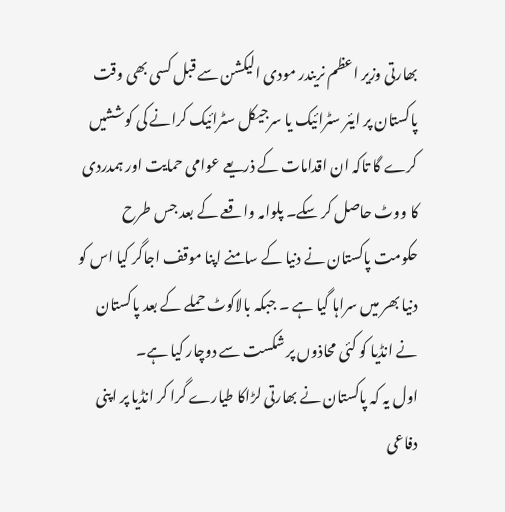بھارتی وزیر اعظم نریندر مودی الیکشن سے قبل کسی بھی وقت پاکستان پر ایئر سٹرائیک یا سرجیکل سٹرائیک کرانے کی کوششیں کرے گا تاکہ ان اقدامات کے ذریعے عوامی حمایت اور ہمدردی کا ووٹ حاصل کر سکے۔ پلوامہ واقعے کے بعد جس طرح حکومت پاکستان نے دنیا کے سامنے اپنا موقف اجاگر کیا اس کو دنیا بھر میں سراہا گیا ہے ۔ جبکہ بالاکوٹ حملے کے بعد پاکستان نے انڈیا کو کئی محاذوں پر شکست سے دوچار کیا ہے۔
اول یہ کہ پاکستان نے بھارتی لڑاکا طیارے گرا کر انڈیا پر اپنی دفاعی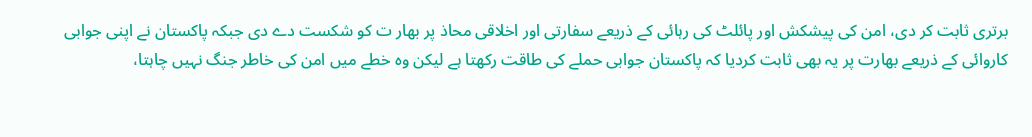برتری ثابت کر دی، امن کی پیشکش اور پائلٹ کی رہائی کے ذریعے سفارتی اور اخلاقی محاذ پر بھار ت کو شکست دے دی جبکہ پاکستان نے اپنی جوابی کاروائی کے ذریعے بھارت پر یہ بھی ثابت کردیا کہ پاکستان جوابی حملے کی طاقت رکھتا ہے لیکن وہ خطے میں امن کی خاطر جنگ نہیں چاہتا،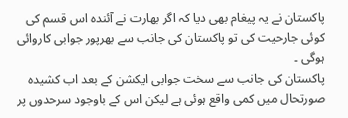پاکستان نے یہ پیغام بھی دیا کہ اگر بھارت نے آئندہ اس قسم کی کوئی جارحیت کی تو پاکستان کی جانب سے بھرپور جوابی کاروائی ہوگی ۔
پاکستان کی جانب سے سخت جوابی ایکشن کے بعد اب کشیدہ صورتحال میں کمی واقع ہوئی ہے لیکن اس کے باوجود سرحدوں پر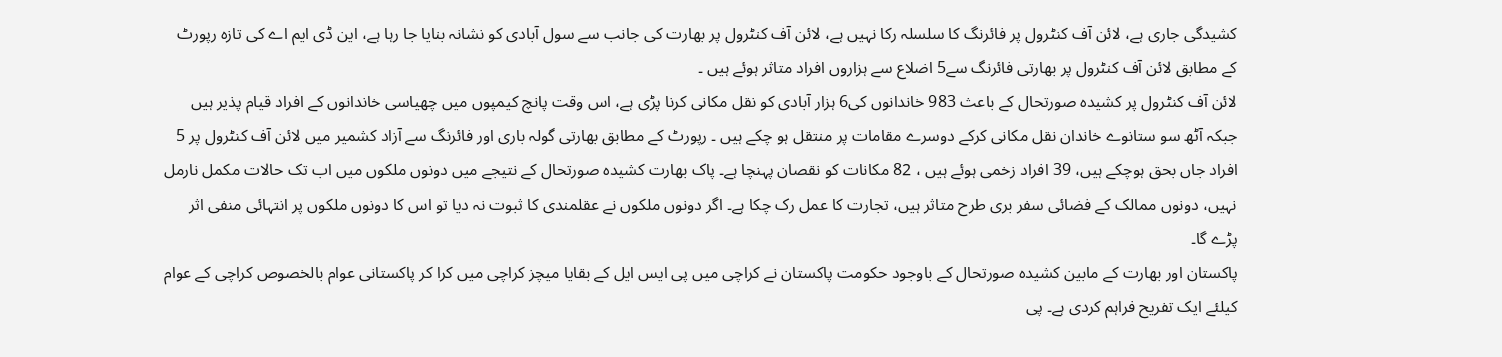کشیدگی جاری ہے، لائن آف کنٹرول پر فائرنگ کا سلسلہ رکا نہیں ہے، لائن آف کنٹرول پر بھارت کی جانب سے سول آبادی کو نشانہ بنایا جا رہا ہے، این ڈی ایم اے کی تازہ رپورٹ کے مطابق لائن آف کنٹرول پر بھارتی فائرنگ سے5 اضلاع سے ہزاروں افراد متاثر ہوئے ہیں ۔
لائن آف کنٹرول پر کشیدہ صورتحال کے باعث 983 خاندانوں کی6 ہزار آبادی کو نقل مکانی کرنا پڑی ہے، اس وقت پانچ کیمپوں میں چھیاسی خاندانوں کے افراد قیام پذیر ہیں جبکہ آٹھ سو ستانوے خاندان نقل مکانی کرکے دوسرے مقامات پر منتقل ہو چکے ہیں ۔ رپورٹ کے مطابق بھارتی گولہ باری اور فائرنگ سے آزاد کشمیر میں لائن آف کنٹرول پر 5 افراد جاں بحق ہوچکے ہیں، 39 افراد زخمی ہوئے ہیں ، 82 مکانات کو نقصان پہنچا ہے۔ پاک بھارت کشیدہ صورتحال کے نتیجے میں دونوں ملکوں میں اب تک حالات مکمل نارمل نہیں، دونوں ممالک کے فضائی سفر بری طرح متاثر ہیں، تجارت کا عمل رک چکا ہے۔ اگر دونوں ملکوں نے عقلمندی کا ثبوت نہ دیا تو اس کا دونوں ملکوں پر انتہائی منفی اثر پڑے گا۔
پاکستان اور بھارت کے مابین کشیدہ صورتحال کے باوجود حکومت پاکستان نے کراچی میں پی ایس ایل کے بقایا میچز کراچی میں کرا کر پاکستانی عوام بالخصوص کراچی کے عوام کیلئے ایک تفریح فراہم کردی ہے۔ پی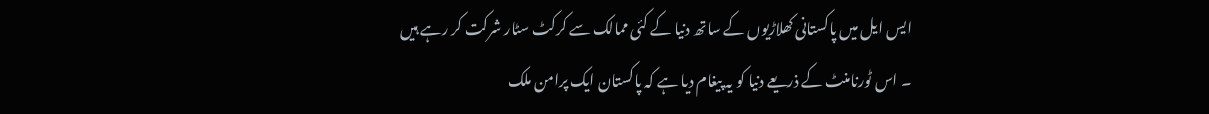ایس ایل میں پاکستانی کھلاڑیوں کے ساتھ دنیا کے کئی ممالک سے کرکٹ سٹار شرکت کر رہے ہیں ۔ اس ٹورنامنٹ کے ذریعے دنیا کو یہ پیغام دیا ہے کہ پاکستان ایک پرامن ملک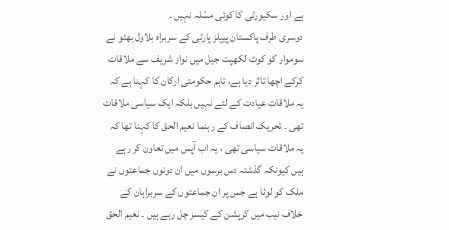ہے اور سکیورٹی کا کوئی مسٗلہ نہیں ۔
دوسری طرف پاکستان پیپلز پارٹی کے سربراہ بلاول بھٹو نے سوموار کو کوٹ لکھپت جیل میں نواز شریف سے ملاقات کرکے اچھا تاثر دیا ہے، تاہم حکومتی ارکان کا کہنا ہے کہ یہ ملاقات عیادت کے لئے نہیں بلکہ ایک سیاسی ملاقات تھی ۔ تحریک انصاف کے رہنما نعیم الحق کا کہنا تھا کہ یہ ملاقات سیاسی تھی ، یہ اب آپس میں تعاون کر رہے ہیں کیونکہ گذشتہ دس برسوں میں ان دونوں جماعتوں نے ملک کو لوٹا ہے جس پر ان جماعتوں کے سربراہان کے خلاف نیب میں کرپشن کے کیسز چل رہے ہیں ۔ نعیم الحق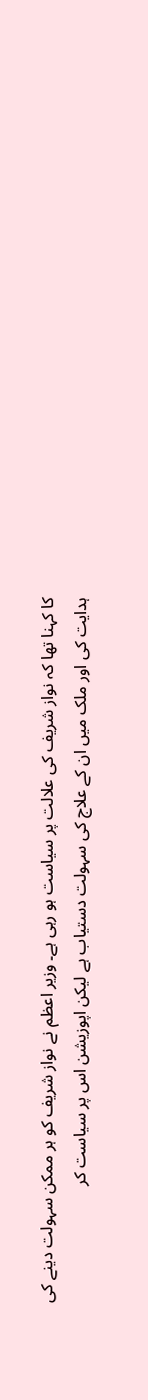کا کہنا تھا کہ نواز شریف کی علالت پر سیاست ہو رہی ہے۔ وزیر اعظم نے نواز شریف کو ہر ممکن سہولت دینے کی ہدایت کی اور ملک میں ان کے علاج کی سہولت دستیاب ہے لیکن اپوزیشن اس پر سیاست کر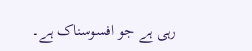رہی ہے جو افسوسناک ہے۔